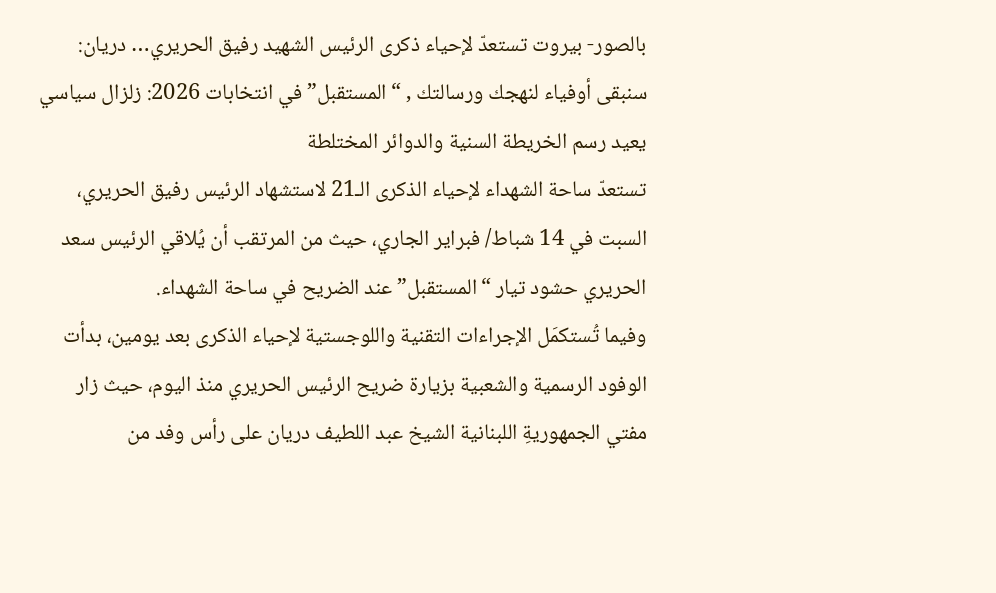بالصور- بيروت تستعدّ لإحياء ذكرى الرئيس الشهيد رفيق الحريري… دريان: سنبقى أوفياء لنهجك ورسالتك , “المستقبل” في انتخابات 2026: زلزال سياسي يعيد رسم الخريطة السنية والدوائر المختلطة
تستعدّ ساحة الشهداء لإحياء الذكرى الـ21 لاستشهاد الرئيس رفيق الحريري، السبت في 14 شباط/ فبراير الجاري، حيث من المرتقب أن يُلاقي الرئيس سعد الحريري حشود تيار “المستقبل” عند الضريح في ساحة الشهداء.
وفيما تُستكمَل الإجراءات التقنية واللوجستية لإحياء الذكرى بعد يومين، بدأت الوفود الرسمية والشعبية بزيارة ضريح الرئيس الحريري منذ اليوم، حيث زار مفتي الجمهوريةِ اللبنانية الشيخ عبد اللطيف دريان على رأس وفد من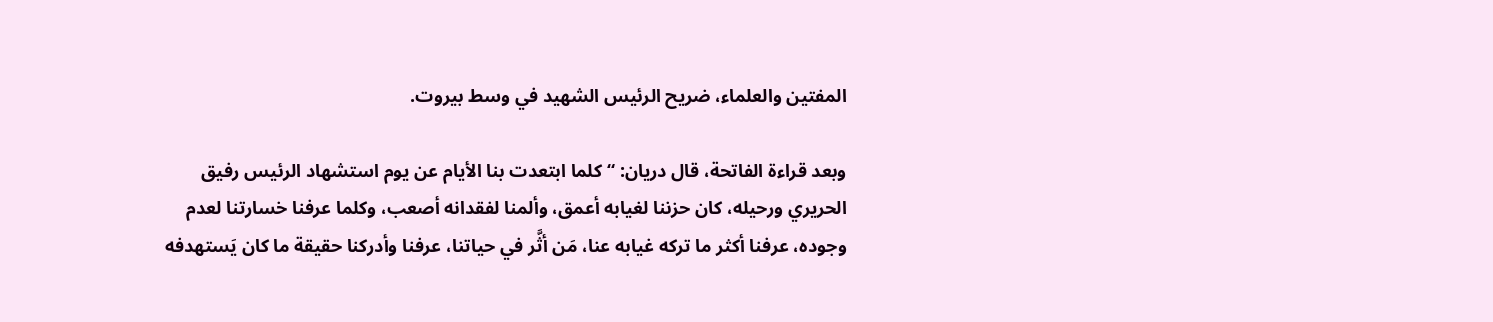المفتين والعلماء، ضريح الرئيس الشهيد في وسط بيروت.

وبعد قراءة الفاتحة، قال دريان: “كلما ابتعدت بنا الأيام عن يوم استشهاد الرئيس رفيق الحريري ورحيله، كان حزننا لغيابه أعمق، وألمنا لفقدانه أصعب، وكلما عرفنا خسارتنا لعدم وجوده، عرفنا أكثر ما تركه غيابه عنا، مَن أثَّر في حياتنا، عرفنا وأدركنا حقيقة ما كان يَستهدفه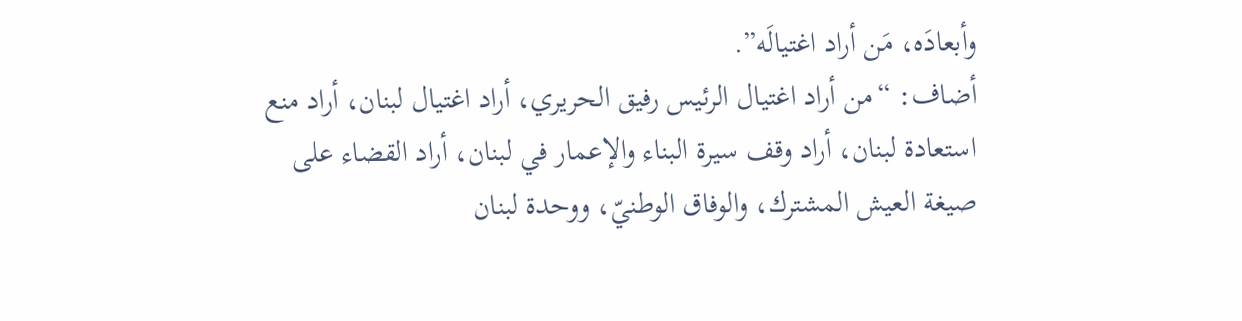وأبعادَه، مَن أراد اغتيالَه”.
أضاف: “من أراد اغتيال الرئيس رفيق الحريري، أراد اغتيال لبنان، أراد منع استعادة لبنان، أراد وقف سيرة البناء والإعمار في لبنان، أراد القضاء على صيغة العيش المشترك، والوفاق الوطنيّ، ووحدة لبنان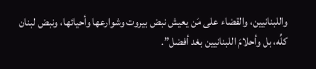واللبنانيين، والقضاء على مَن يعيش نبض بيروت وشوارعها وأحيائها، ونبض لبنان كلِّه، بل وأحلامَ اللبنانيين بغد أفضل”.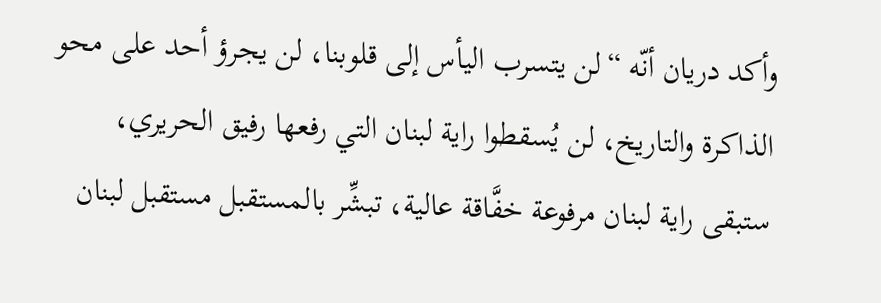وأكد دريان أنّه “لن يتسرب اليأس إلى قلوبنا، لن يجرؤ أحد على محو الذاكرة والتاريخ، لن يُسقطوا راية لبنان التي رفعها رفيق الحريري، ستبقى راية لبنان مرفوعة خفَّاقة عالية، تبشِّر بالمستقبل مستقبل لبنان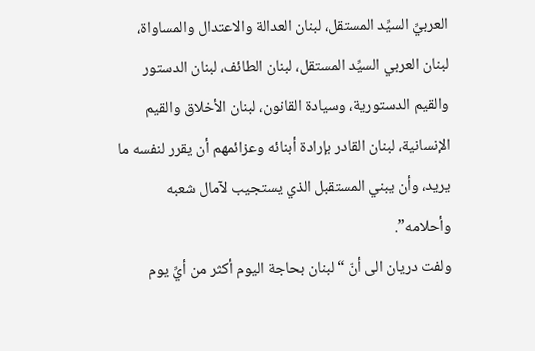العربيِّ السيِّد المستقل، لبنان العدالة والاعتدال والمساواة، لبنان العربي السيِّد المستقل، لبنان الطائف، لبنان الدستور والقيم الدستورية، وسيادة القانون، لبنان الأخلاق والقيم الإنسانية، لبنان القادر بإرادة أبنائه وعزائمهم أن يقرر لنفسه ما يريد، وأن يبني المستقبل الذي يستجيب لآمال شعبه وأحلامه”.
ولفت دريان الى أنّ “لبنان بحاجة اليوم أكثر من أيِّ يوم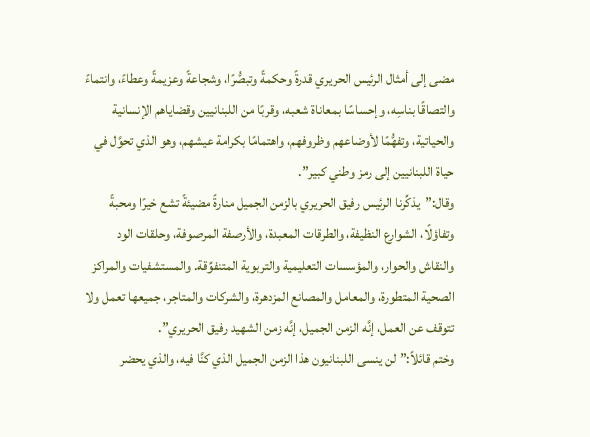مضى إلى أمثال الرئيس الحريري قدرةً وحكمةً وتبصُّرًا، وشجاعةً وعزيمةً وعطاءً، وانتماءً والتصاقًا بناسِه، وإحساسًا بمعاناة شعبه، وقربًا من اللبنانيين وقضاياهم الإنسانية والحياتية، وتفهُّمًا لأوضاعهم وظروفهم، واهتمامًا بكرامة عيشهم، وهو الذي تحوَّل في حياة اللبنانيين إلى رمز وطني كبير”.
وقال:”يذكِّرنا الرئيس رفيق الحريري بالزمن الجميل منارةً مضيئةً تشع خيرًا ومحبةً وتفاؤلًا، الشوارع النظيفة، والطرقات المعبدة، والأرصفة المرصوفة، وحلقات الود والنقاش والحوار، والمؤسسات التعليمية والتربوية المتنفوِّقة. والمستشفيات والمراكز الصحية المتطورة، والمعامل والمصانع المزدهرة، والشركات والمتاجر، جميعها تعمل ولا تتوقف عن العمل، إنَّه الزمن الجميل، إنَّه زمن الشهيد رفيق الحريري”.
وختم قائلاً:”لن ينسى اللبنانيون هذا الزمن الجميل الذي كنَّا فيه، والذي يحضر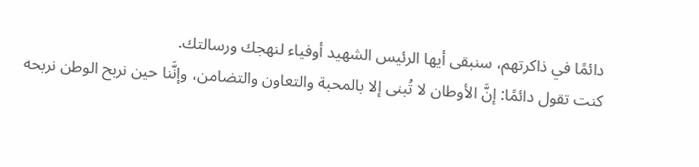دائمًا في ذاكرتهم، سنبقى أيها الرئيس الشهيد أوفياء لنهجك ورسالتك.
كنت تقول دائمًا: إنَّ الأوطان لا تُبنى إلا بالمحبة والتعاون والتضامن، وإنَّنا حين نربح الوطن نربحه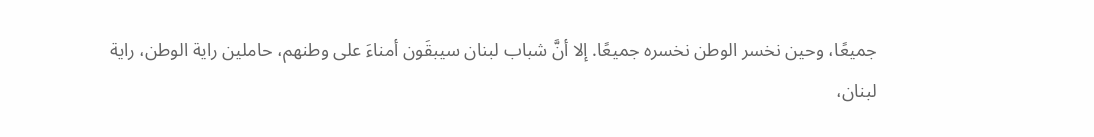جميعًا، وحين نخسر الوطن نخسره جميعًا. إلا أنَّ شباب لبنان سيبقَون أمناءَ على وطنهم، حاملين راية الوطن، راية لبنان،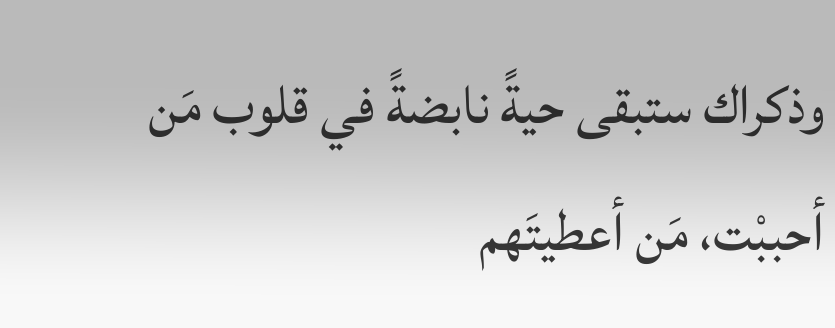وذكراك ستبقى حيةً نابضةً في قلوب مَن أحببْت، مَن أعطيتَهم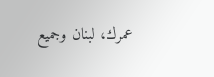عمرك، لبنان وجميع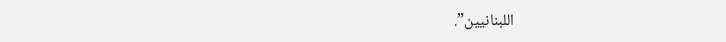اللبنانيين”.